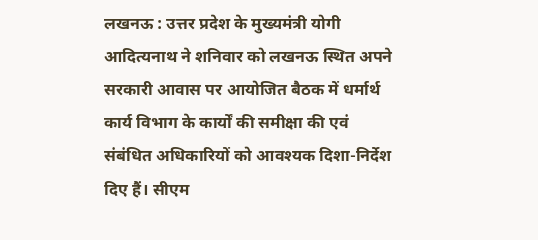लखनऊ : उत्तर प्रदेश के मुख्यमंत्री योगी आदित्यनाथ ने शनिवार को लखनऊ स्थित अपने सरकारी आवास पर आयोजित बैठक में धर्मार्थ कार्य विभाग के कार्यों की समीक्षा की एवं संबंधित अधिकारियों को आवश्यक दिशा-निर्देश दिए हैं। सीएम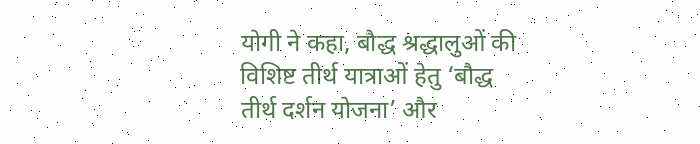योगी ने कहा, बौद्ध श्रद्धालुओं की विशिष्ट तीर्थ यात्राओं हेतु ‘बौद्ध तीर्थ दर्शन योजना’ और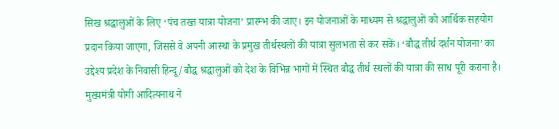सिख श्रद्धालुओं के लिए ‘पंच तख्त यात्रा योजना’ प्रारम्भ की जाए। इन योजनाओं के माध्यम से श्रद्धालुओं को आर्थिक सहयोग प्रदान किया जाएगा, जिससे वे अपनी आस्था के प्रमुख तीर्थस्थलों की यात्रा सुलभता से कर सकें। ‘बौद्ध तीर्थ दर्शन योजना’ का उद्देश्य प्रदेश के निवासी हिन्दू/बौद्ध श्रद्धालुओं को देश के विभिन्न भागों में स्थित बौद्ध तीर्थ स्थलों की यात्रा की साध पूरी कराना है। मुख्यमंत्री योगी आदित्यनाथ ने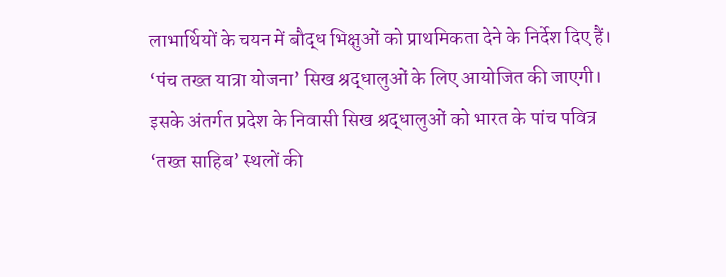लाभार्थियों के चयन में बौद्ध भिक्षुओं को प्राथमिकता देने के निर्देश दिए हैं।
‘पंच तख्त यात्रा योजना’ सिख श्रद्धालुओं के लिए आयोजित की जाएगी। इसके अंतर्गत प्रदेश के निवासी सिख श्रद्धालुओं को भारत के पांच पवित्र ‘तख्त साहिब’ स्थलों की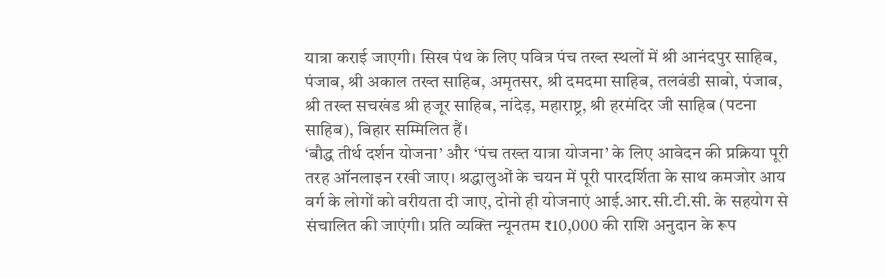यात्रा कराई जाएगी। सिख पंथ के लिए पवित्र पंच तख्त स्थलों में श्री आनंदपुर साहिब, पंजाब, श्री अकाल तख्त साहिब, अमृतसर, श्री दमदमा साहिब, तलवंडी साबो, पंजाब, श्री तख्त सचखंड श्री हजूर साहिब, नांदेड़, महाराष्ट्र, श्री हरमंदिर जी साहिब (पटना साहिब), बिहार सम्मिलित हैं।
‘बौद्ध तीर्थ दर्शन योजना’ और ‘पंच तख्त यात्रा योजना’ के लिए आवेदन की प्रक्रिया पूरी तरह ऑनलाइन रखी जाए। श्रद्धालुओं के चयन में पूरी पारदर्शिता के साथ कमजोर आय वर्ग के लोगों को वरीयता दी जाए, दोनो ही योजनाएं आई.आर.सी.टी.सी. के सहयोग से संचालित की जाएंगी। प्रति व्यक्ति न्यूनतम ₹10,000 की राशि अनुदान के रूप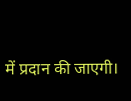में प्रदान की जाएगी।